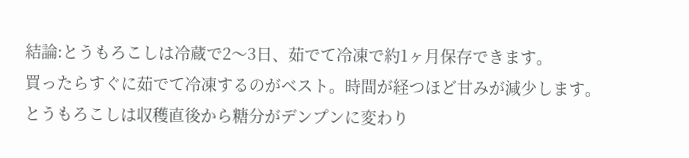結論:とうもろこしは冷蔵で2〜3日、茹でて冷凍で約1ヶ月保存できます。
買ったらすぐに茹でて冷凍するのがベスト。時間が経つほど甘みが減少します。
とうもろこしは収穫直後から糖分がデンプンに変わり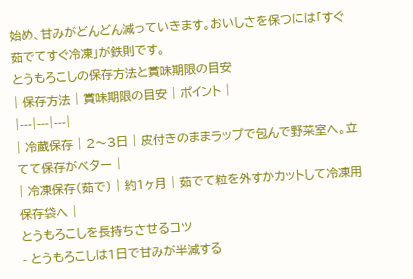始め、甘みがどんどん減っていきます。おいしさを保つには「すぐ茹でてすぐ冷凍」が鉄則です。
とうもろこしの保存方法と賞味期限の目安
| 保存方法 | 賞味期限の目安 | ポイント |
|---|---|---|
| 冷蔵保存 | 2〜3日 | 皮付きのままラップで包んで野菜室へ。立てて保存がベター |
| 冷凍保存(茹で) | 約1ヶ月 | 茹でて粒を外すかカットして冷凍用保存袋へ |
とうもろこしを長持ちさせるコツ
- とうもろこしは1日で甘みが半減する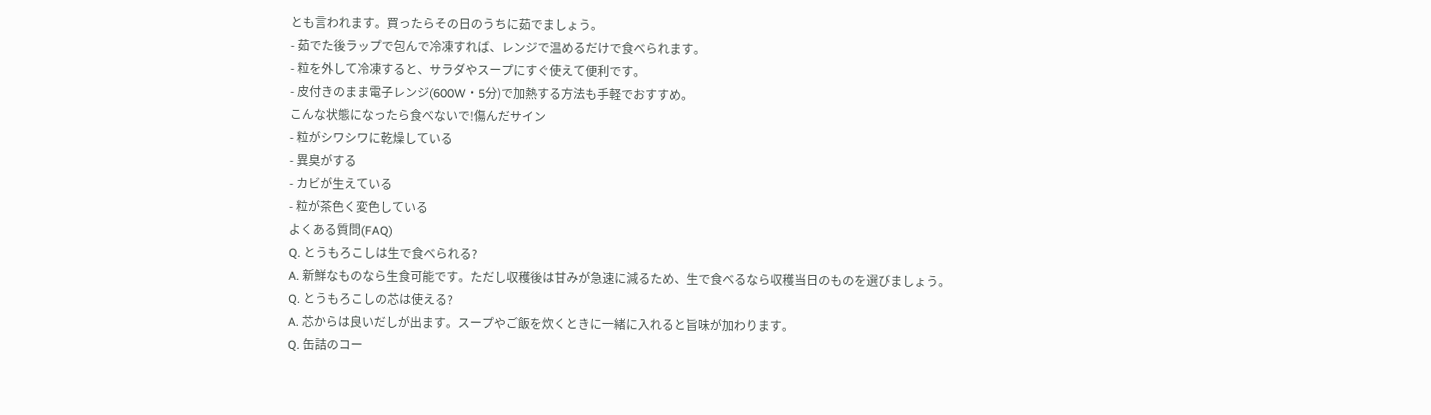とも言われます。買ったらその日のうちに茹でましょう。
- 茹でた後ラップで包んで冷凍すれば、レンジで温めるだけで食べられます。
- 粒を外して冷凍すると、サラダやスープにすぐ使えて便利です。
- 皮付きのまま電子レンジ(600W・5分)で加熱する方法も手軽でおすすめ。
こんな状態になったら食べないで!傷んだサイン
- 粒がシワシワに乾燥している
- 異臭がする
- カビが生えている
- 粒が茶色く変色している
よくある質問(FAQ)
Q. とうもろこしは生で食べられる?
A. 新鮮なものなら生食可能です。ただし収穫後は甘みが急速に減るため、生で食べるなら収穫当日のものを選びましょう。
Q. とうもろこしの芯は使える?
A. 芯からは良いだしが出ます。スープやご飯を炊くときに一緒に入れると旨味が加わります。
Q. 缶詰のコー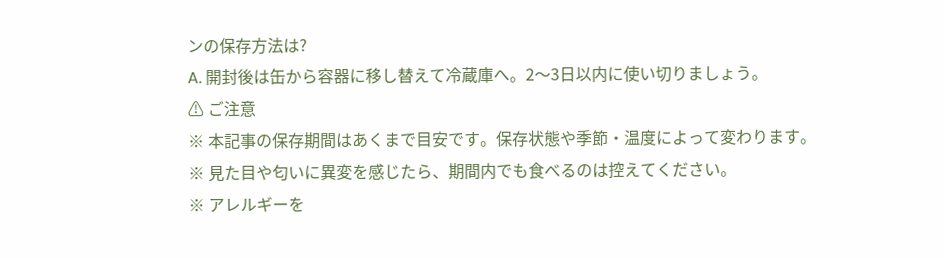ンの保存方法は?
A. 開封後は缶から容器に移し替えて冷蔵庫へ。2〜3日以内に使い切りましょう。
⚠ ご注意
※ 本記事の保存期間はあくまで目安です。保存状態や季節・温度によって変わります。
※ 見た目や匂いに異変を感じたら、期間内でも食べるのは控えてください。
※ アレルギーを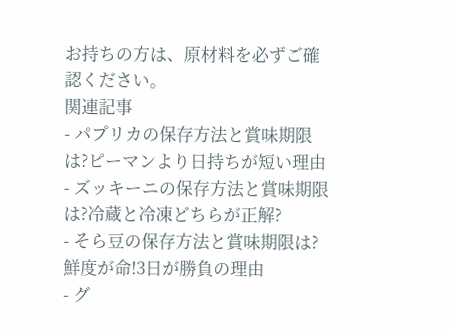お持ちの方は、原材料を必ずご確認ください。
関連記事
- パプリカの保存方法と賞味期限は?ピーマンより日持ちが短い理由
- ズッキーニの保存方法と賞味期限は?冷蔵と冷凍どちらが正解?
- そら豆の保存方法と賞味期限は?鮮度が命!3日が勝負の理由
- グ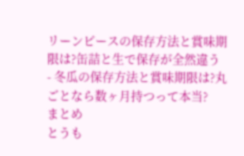リーンピースの保存方法と賞味期限は?缶詰と生で保存が全然違う
- 冬瓜の保存方法と賞味期限は?丸ごとなら数ヶ月持つって本当?
まとめ
とうも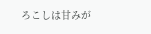ろこしは甘みが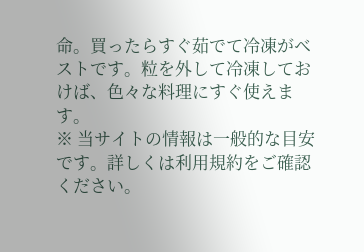命。買ったらすぐ茹でて冷凍がベストです。粒を外して冷凍しておけば、色々な料理にすぐ使えます。
※ 当サイトの情報は一般的な目安です。詳しくは利用規約をご確認ください。